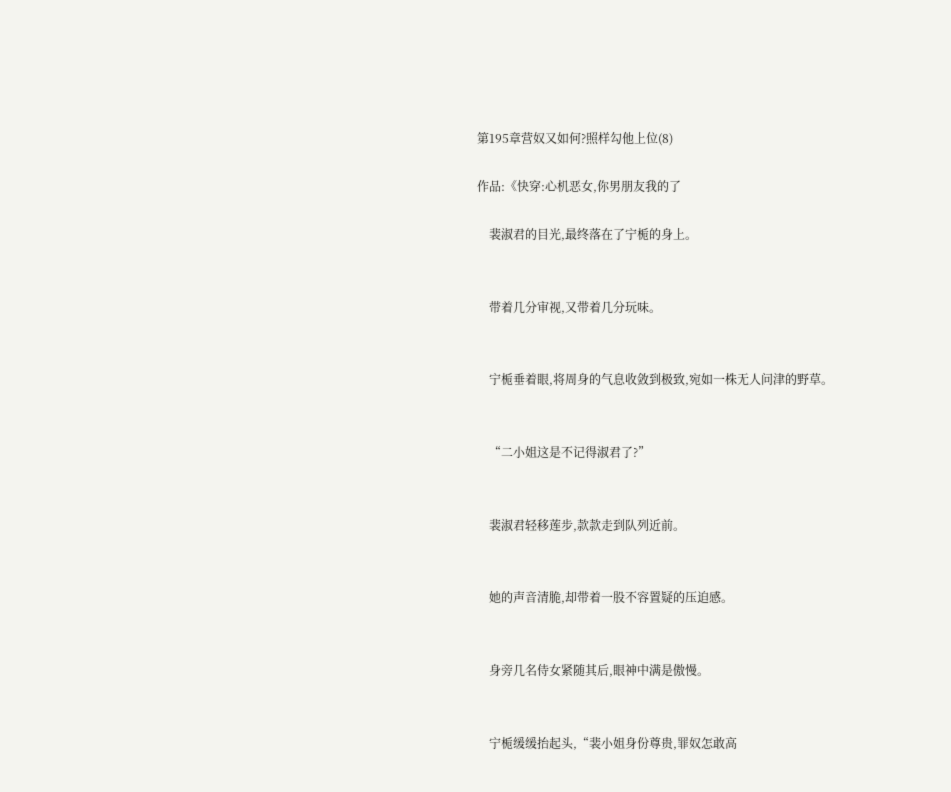第195章营奴又如何?照样勾他上位(8)

作品:《快穿:心机恶女,你男朋友我的了

    裴淑君的目光,最终落在了宁栀的身上。


    带着几分审视,又带着几分玩味。


    宁栀垂着眼,将周身的气息收敛到极致,宛如一株无人问津的野草。


    “二小姐这是不记得淑君了?”


    裴淑君轻移莲步,款款走到队列近前。


    她的声音清脆,却带着一股不容置疑的压迫感。


    身旁几名侍女紧随其后,眼神中满是傲慢。


    宁栀缓缓抬起头,“裴小姐身份尊贵,罪奴怎敢高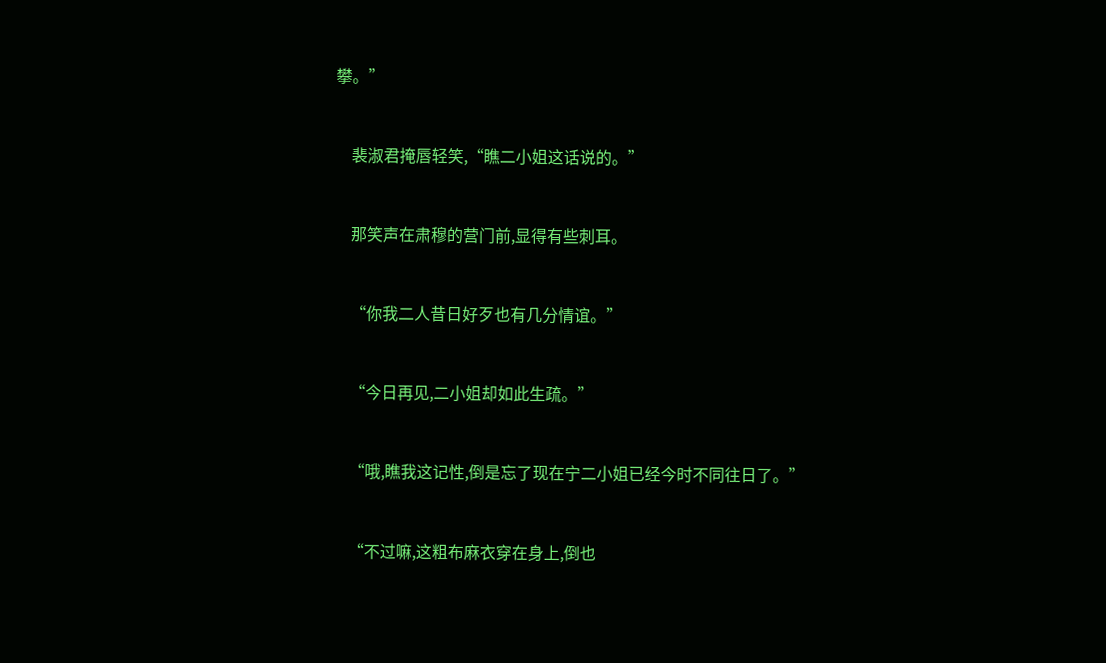攀。”


    裴淑君掩唇轻笑,“瞧二小姐这话说的。”


    那笑声在肃穆的营门前,显得有些刺耳。


    “你我二人昔日好歹也有几分情谊。”


    “今日再见,二小姐却如此生疏。”


    “哦,瞧我这记性,倒是忘了现在宁二小姐已经今时不同往日了。”


    “不过嘛,这粗布麻衣穿在身上,倒也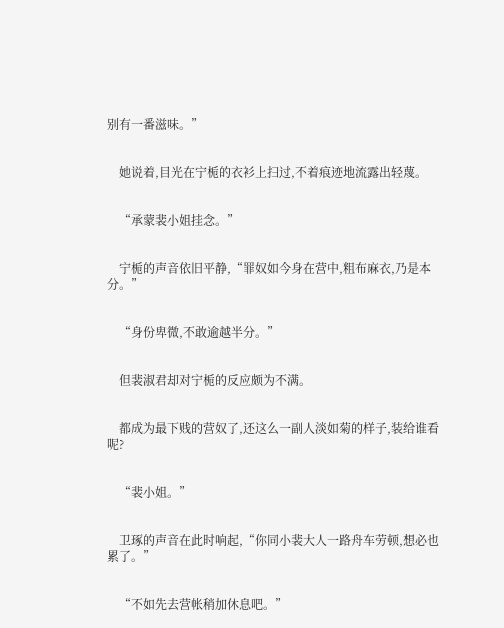别有一番滋味。”


    她说着,目光在宁栀的衣衫上扫过,不着痕迹地流露出轻蔑。


    “承蒙裴小姐挂念。”


    宁栀的声音依旧平静,“罪奴如今身在营中,粗布麻衣,乃是本分。”


    “身份卑微,不敢逾越半分。”


    但裴淑君却对宁栀的反应颇为不满。


    都成为最下贱的营奴了,还这么一副人淡如菊的样子,装给谁看呢?


    “裴小姐。”


    卫琢的声音在此时响起,“你同小裴大人一路舟车劳顿,想必也累了。”


    “不如先去营帐稍加休息吧。”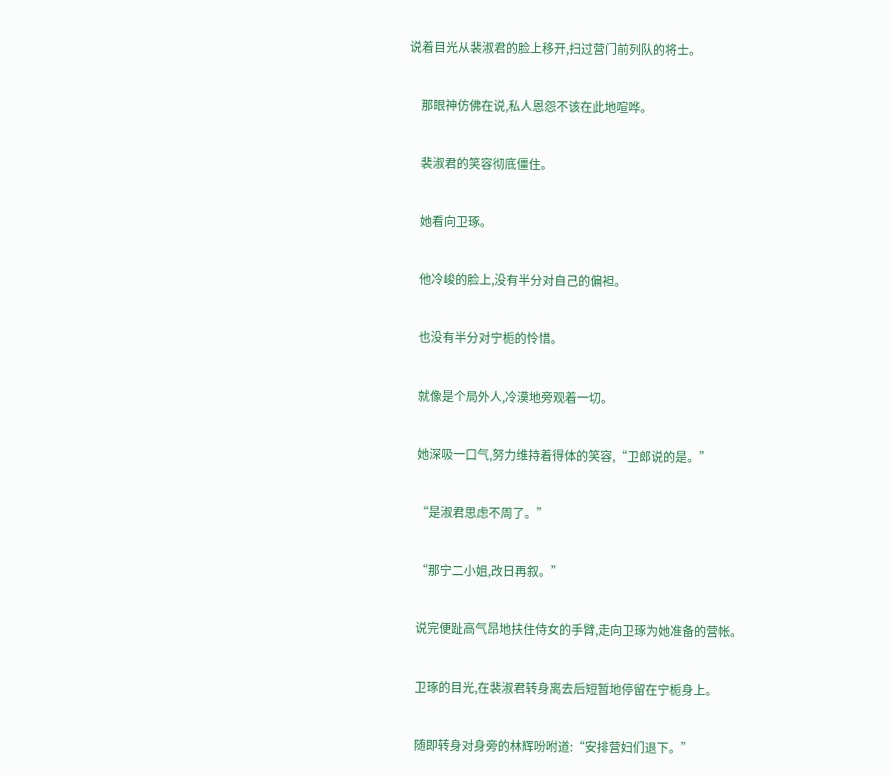说着目光从裴淑君的脸上移开,扫过营门前列队的将士。


    那眼神仿佛在说,私人恩怨不该在此地喧哗。


    裴淑君的笑容彻底僵住。


    她看向卫琢。


    他冷峻的脸上,没有半分对自己的偏袒。


    也没有半分对宁栀的怜惜。


    就像是个局外人,冷漠地旁观着一切。


    她深吸一口气,努力维持着得体的笑容,“卫郎说的是。”


    “是淑君思虑不周了。”


    “那宁二小姐,改日再叙。”


    说完便趾高气昂地扶住侍女的手臂,走向卫琢为她准备的营帐。


    卫琢的目光,在裴淑君转身离去后短暂地停留在宁栀身上。


    随即转身对身旁的林辉吩咐道:“安排营妇们退下。”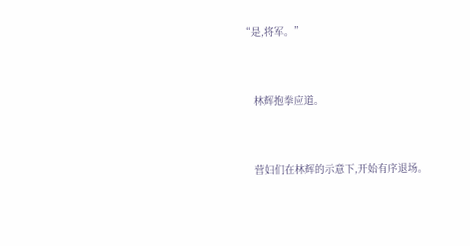“是,将军。”


    林辉抱拳应道。


    营妇们在林辉的示意下,开始有序退场。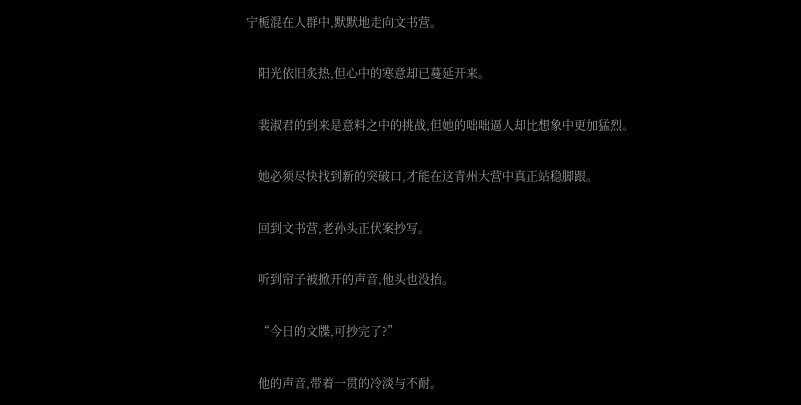宁栀混在人群中,默默地走向文书营。


    阳光依旧炙热,但心中的寒意却已蔓延开来。


    裴淑君的到来是意料之中的挑战,但她的咄咄逼人却比想象中更加猛烈。


    她必须尽快找到新的突破口,才能在这青州大营中真正站稳脚跟。


    回到文书营,老孙头正伏案抄写。


    听到帘子被掀开的声音,他头也没抬。


    “今日的文牒,可抄完了?”


    他的声音,带着一贯的冷淡与不耐。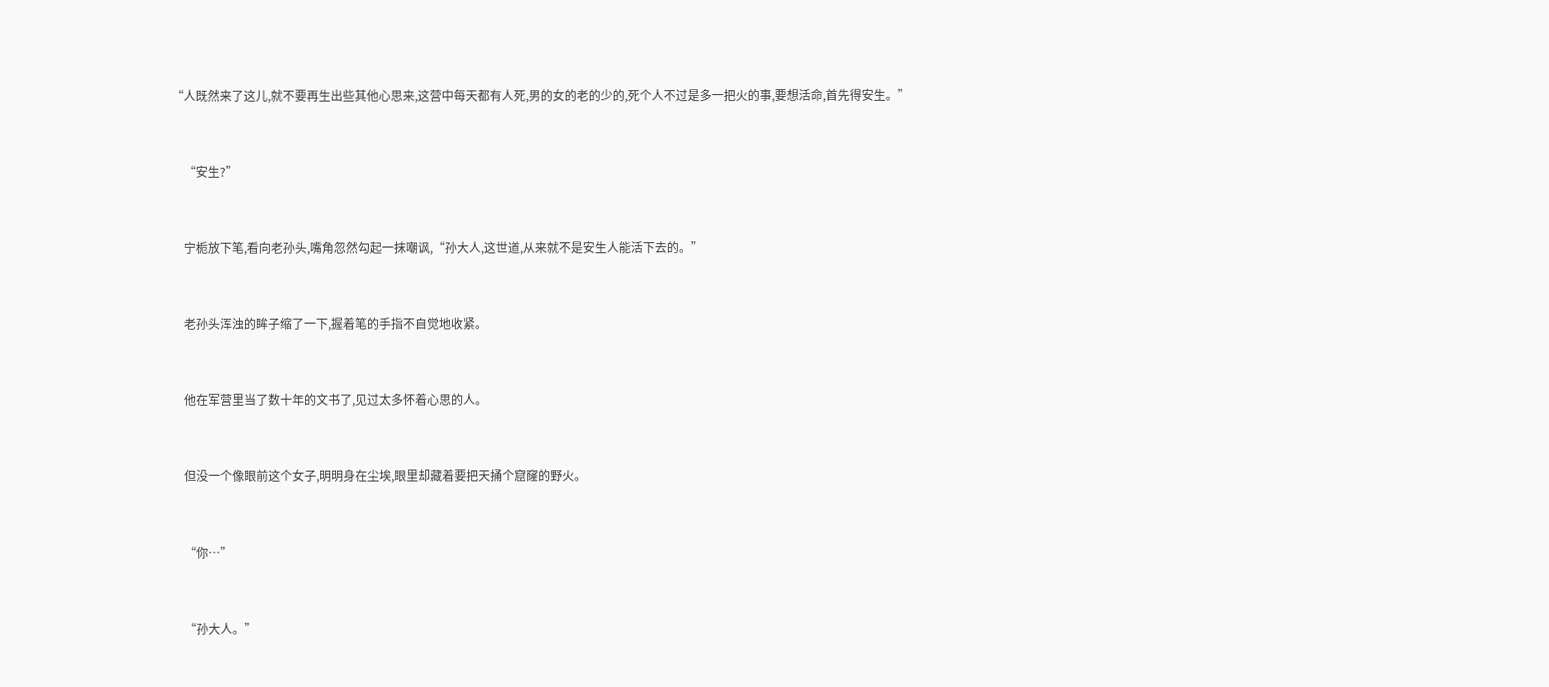“人既然来了这儿,就不要再生出些其他心思来,这营中每天都有人死,男的女的老的少的,死个人不过是多一把火的事,要想活命,首先得安生。”


    “安生?”


    宁栀放下笔,看向老孙头,嘴角忽然勾起一抹嘲讽,“孙大人,这世道,从来就不是安生人能活下去的。”


    老孙头浑浊的眸子缩了一下,握着笔的手指不自觉地收紧。


    他在军营里当了数十年的文书了,见过太多怀着心思的人。


    但没一个像眼前这个女子,明明身在尘埃,眼里却藏着要把天捅个窟窿的野火。


    “你…”


    “孙大人。”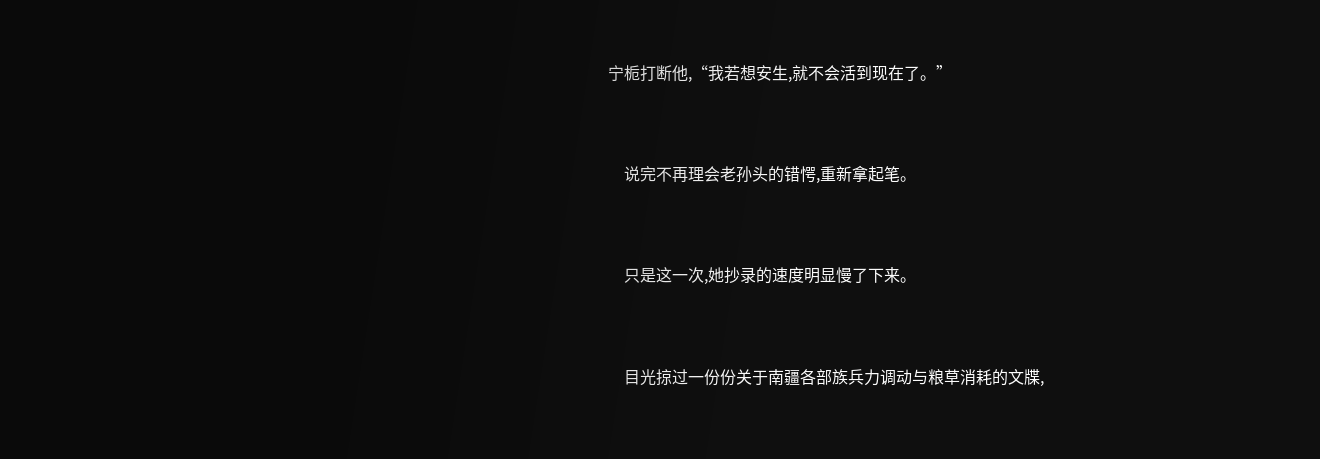宁栀打断他,“我若想安生,就不会活到现在了。”


    说完不再理会老孙头的错愕,重新拿起笔。


    只是这一次,她抄录的速度明显慢了下来。


    目光掠过一份份关于南疆各部族兵力调动与粮草消耗的文牒,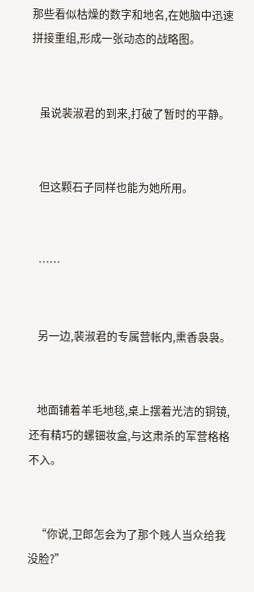那些看似枯燥的数字和地名,在她脑中迅速拼接重组,形成一张动态的战略图。


    虽说裴淑君的到来,打破了暂时的平静。


    但这颗石子同样也能为她所用。


    ……


    另一边,裴淑君的专属营帐内,熏香袅袅。


    地面铺着羊毛地毯,桌上摆着光洁的铜镜,还有精巧的螺钿妆盒,与这肃杀的军营格格不入。


    “你说,卫郎怎会为了那个贱人当众给我没脸?”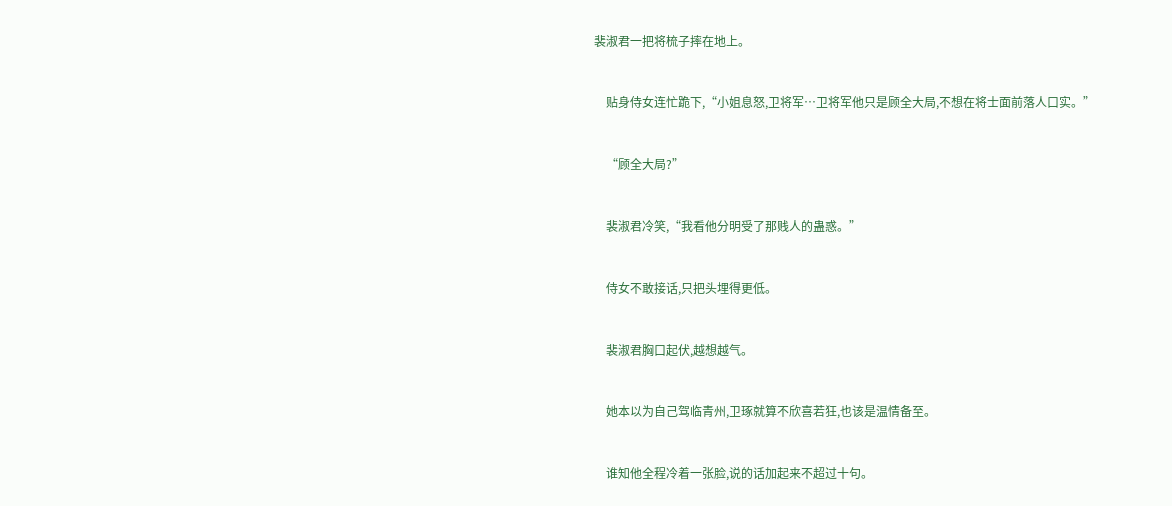裴淑君一把将梳子摔在地上。


    贴身侍女连忙跪下,“小姐息怒,卫将军…卫将军他只是顾全大局,不想在将士面前落人口实。”


    “顾全大局?”


    裴淑君冷笑,“我看他分明受了那贱人的蛊惑。”


    侍女不敢接话,只把头埋得更低。


    裴淑君胸口起伏,越想越气。


    她本以为自己驾临青州,卫琢就算不欣喜若狂,也该是温情备至。


    谁知他全程冷着一张脸,说的话加起来不超过十句。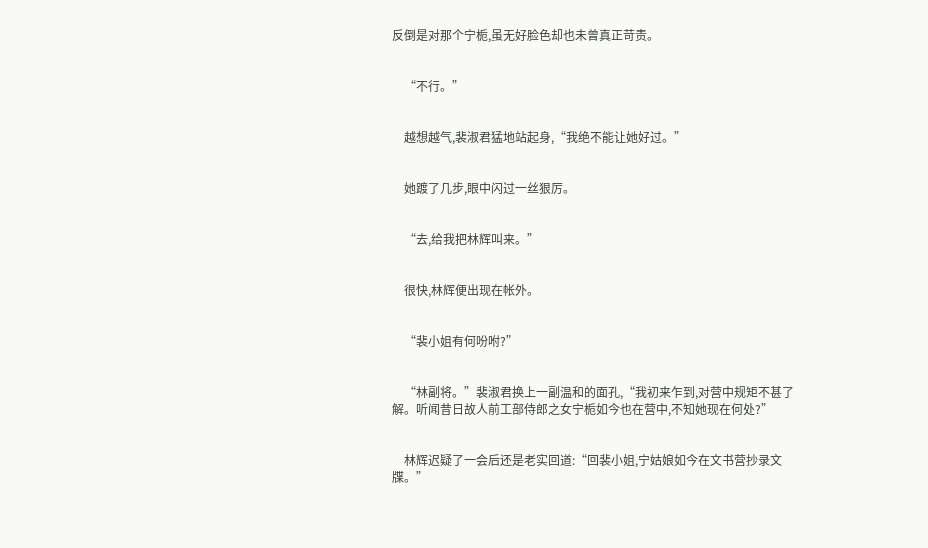反倒是对那个宁栀,虽无好脸色却也未曾真正苛责。


    “不行。”


    越想越气,裴淑君猛地站起身,“我绝不能让她好过。”


    她踱了几步,眼中闪过一丝狠厉。


    “去,给我把林辉叫来。”


    很快,林辉便出现在帐外。


    “裴小姐有何吩咐?”


    “林副将。”裴淑君换上一副温和的面孔,“我初来乍到,对营中规矩不甚了解。听闻昔日故人前工部侍郎之女宁栀如今也在营中,不知她现在何处?”


    林辉迟疑了一会后还是老实回道:“回裴小姐,宁姑娘如今在文书营抄录文牒。”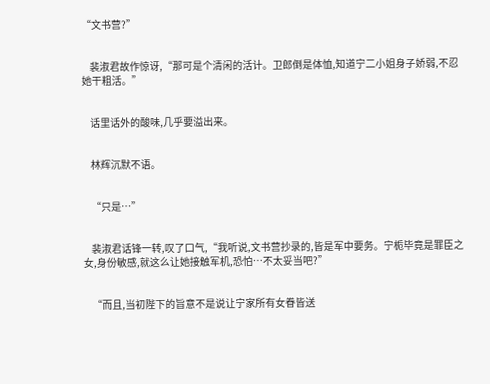“文书营?”


    裴淑君故作惊讶,“那可是个清闲的活计。卫郎倒是体恤,知道宁二小姐身子娇弱,不忍她干粗活。”


    话里话外的酸味,几乎要溢出来。


    林辉沉默不语。


    “只是…”


    裴淑君话锋一转,叹了口气,“我听说,文书营抄录的,皆是军中要务。宁栀毕竟是罪臣之女,身份敏感,就这么让她接触军机,恐怕…不太妥当吧?”


    “而且,当初陛下的旨意不是说让宁家所有女眷皆送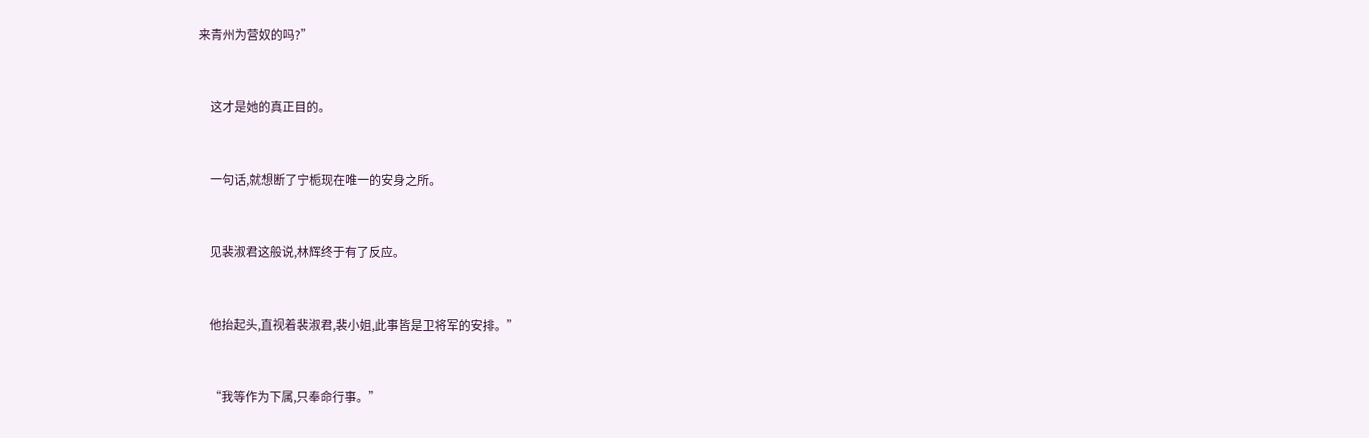来青州为营奴的吗?”


    这才是她的真正目的。


    一句话,就想断了宁栀现在唯一的安身之所。


    见裴淑君这般说,林辉终于有了反应。


    他抬起头,直视着裴淑君,裴小姐,此事皆是卫将军的安排。”


    “我等作为下属,只奉命行事。”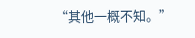“其他一概不知。”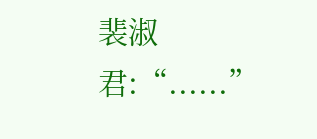裴淑君:“......”